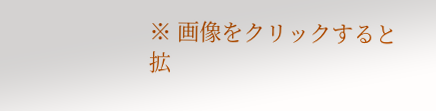※ 画像をクリックすると拡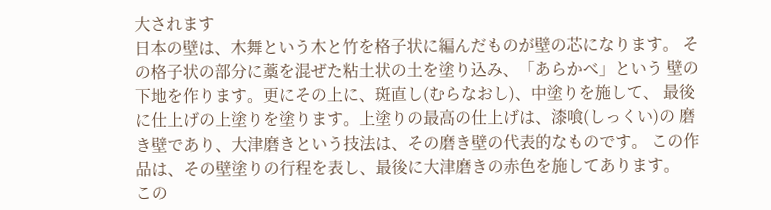大されます
日本の壁は、木舞という木と竹を格子状に編んだものが壁の芯になります。 その格子状の部分に藁を混ぜた粘土状の土を塗り込み、「あらかべ」という 壁の下地を作ります。更にその上に、斑直し(むらなおし)、中塗りを施して、 最後に仕上げの上塗りを塗ります。上塗りの最高の仕上げは、漆喰(しっくい)の 磨き壁であり、大津磨きという技法は、その磨き壁の代表的なものです。 この作品は、その壁塗りの行程を表し、最後に大津磨きの赤色を施してあります。
この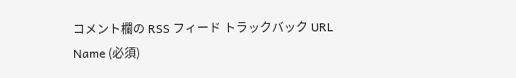コメント欄の RSS フィード トラックバック URL
Name (必須)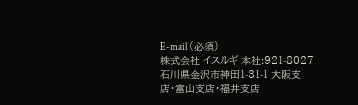E-mail (必須)
株式会社 イスルギ 本社:921-8027 石川県金沢市神田1-31-1 大阪支店・富山支店・福井支店